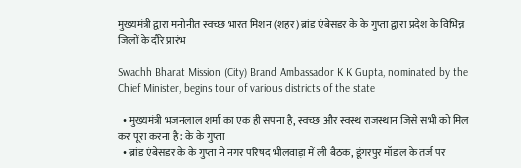मुख्यमंत्री द्वारा मनोनीत स्वच्छ भारत मिशन (शहर) ब्रांड एंबेसडर के के गुप्ता द्वारा प्रदेश के विभिन्न जिलों के दौरे प्रारंभ

Swachh Bharat Mission (City) Brand Ambassador K K Gupta, nominated by the Chief Minister, begins tour of various districts of the state

  • मुख्यमंत्री भजनलाल शर्मा का एक ही सपना है, स्वच्छ और स्वस्थ राजस्थान जिसे सभी को मिल कर पूरा करना है : के के गुप्ता
  • ब्रांड एंबेसडर के के गुप्ता ने नगर परिषद भीलवाड़ा में ली बैठक, डूंगरपुर मॉडल के तर्ज पर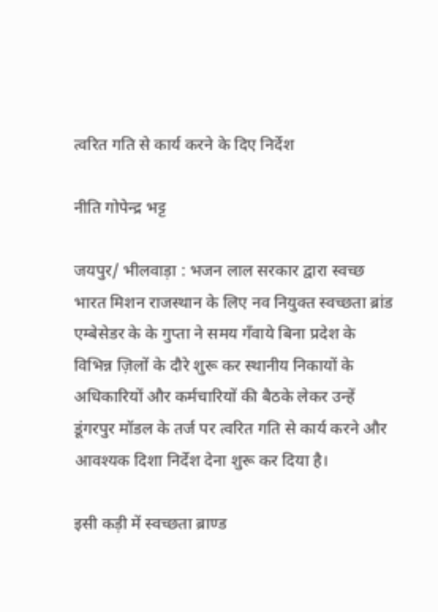त्वरित गति से कार्य करने के दिए निर्देश

नीति गोपेन्द्र भट्ट

जयपुर/ भीलवाड़ा : भजन लाल सरकार द्वारा स्वच्छ भारत मिशन राजस्थान के लिए नव नियुक्त स्वच्छता ब्रांड एम्बेसेडर के के गुप्ता ने समय गँवाये बिना प्रदेश के विभिन्न ज़िलों के दौरे शुरू कर स्थानीय निकायों के अधिकारियों और कर्मचारियों की बैठके लेकर उन्हें डूंगरपुर मॉडल के तर्ज पर त्वरित गति से कार्य करने और आवश्यक दिशा निर्देश देना शुरू कर दिया है।

इसी कड़ी में स्वच्छता ब्राण्ड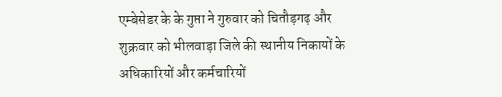एम्बेसेडर के के गुप्ता ने गुरुवार को चितौड़गढ़ और शुक्रवार को भीलवाड़ा जिले की स्थानीय निकायों के अधिकारियों और कर्मचारियों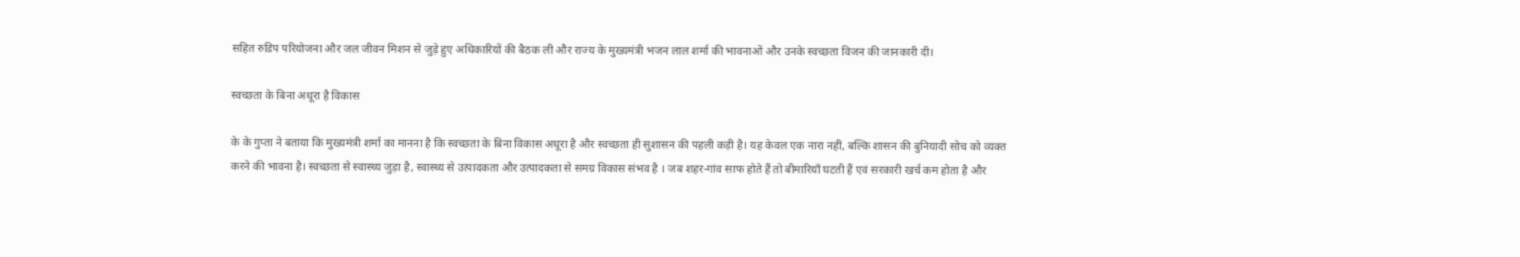सहित रुडिप परियोजना और जल जीवन मिशन से जुड़े हुए अधिकारियों की बैठक ली और राज्य के मुख्यमंत्री भजन लाल शर्मा की भावनाओं और उनके स्वच्छता विजन की जानकारी दी।

स्वच्छता के बिना अधूरा है विकास

के के गुप्ता ने बताया कि मुख्यमंत्री शर्मा का मानना है कि स्वच्छता के बिना विकास अधूरा है और स्वच्छता ही सुशासन की पहली कड़ी है। यह केवल एक नारा नहीं, बल्कि शासन की बुनियादी सोच को व्यक्त करने की भावना है। स्वच्छता से स्वास्थ्य जुड़ा है, स्वास्थ्य से उत्पादकता और उत्पादकता से समग्र विकास संभव है । जब शहर-गांव साफ होते हैं तो बीमारियाँ घटती हैं एवं सरकारी खर्च कम होता है और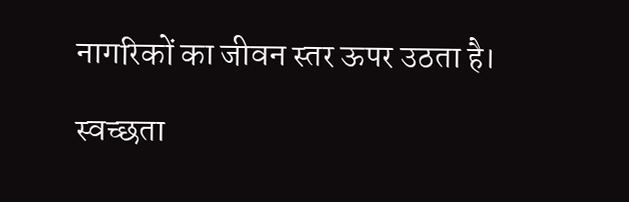नागरिकों का जीवन स्तर ऊपर उठता है।

स्वच्छता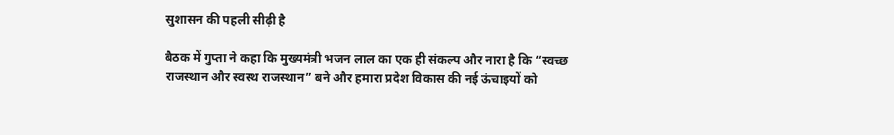सुशासन की पहली सीढ़ी है

बैठक में गुप्ता ने कहा कि मुख्यमंत्री भजन लाल का एक ही संकल्प और नारा है कि “स्वच्छ राजस्थान और स्वस्थ राजस्थान” बने और हमारा प्रदेश विकास की नई ऊंचाइयों को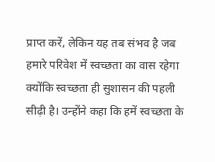प्राप्त करें, लेकिन यह तब संभव है जब हमारे परिवेश में स्वच्छता का वास रहेगा क्योंकि स्वच्छता ही सुशासन की पहली सीढ़ी है। उन्होंने कहा कि हमें स्वच्छता के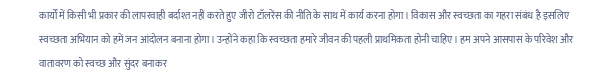कार्यों में किसी भी प्रकार की लापरवाही बर्दाश्त नहीं करते हुए जीरो टॉलरेंस की नीति के साथ में कार्य करना होगा। विकास और स्वच्छता का गहरा संबंध है इसलिए स्वच्छता अभियान को हमें जन आंदोलन बनाना होगा। उन्होंने कहा कि स्वच्छता हमारे जीवन की पहली प्राथमिकता होनी चाहिए। हम अपने आसपास के परिवेश और वातावरण को स्वच्छ और सुंदर बनाकर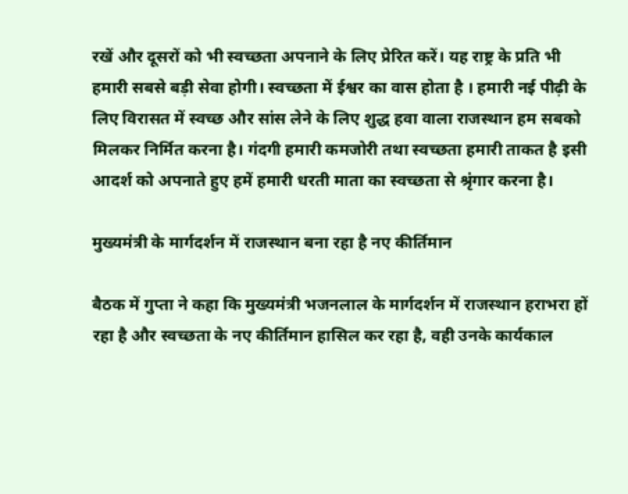रखें और दूसरों को भी स्वच्छता अपनाने के लिए प्रेरित करें। यह राष्ट्र के प्रति भी हमारी सबसे बड़ी सेवा होगी। स्वच्छता में ईश्वर का वास होता है । हमारी नई पीढ़ी के लिए विरासत में स्वच्छ और सांस लेने के लिए शुद्ध हवा वाला राजस्थान हम सबको मिलकर निर्मित करना है। गंदगी हमारी कमजोरी तथा स्वच्छता हमारी ताकत है इसी आदर्श को अपनाते हुए हमें हमारी धरती माता का स्वच्छता से श्रृंगार करना है।

मुख्यमंत्री के मार्गदर्शन में राजस्थान बना रहा है नए कीर्तिमान

बैठक में गुप्ता ने कहा कि मुख्यमंत्री भजनलाल के मार्गदर्शन में राजस्थान हराभरा हों रहा है और स्वच्छता के नए कीर्तिमान हासिल कर रहा है, वही उनके कार्यकाल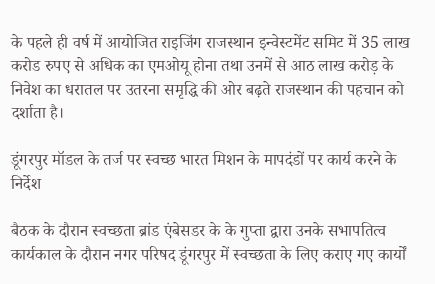के पहले ही वर्ष में आयोजित राइजिंग राजस्थान इन्वेस्टमेंट समिट में 35 लाख करोड रुपए से अधिक का एमओयू होना तथा उनमें से आठ लाख करोड़ के निवेश का धरातल पर उतरना समृद्धि की ओर बढ़ते राजस्थान की पहचान को दर्शाता है।

डूंगरपुर मॉडल के तर्ज पर स्वच्छ भारत मिशन के मापदंडों पर कार्य करने के निर्देश

बैठक के दौरान स्वच्छता ब्रांड एंबेसडर के के गुप्ता द्वारा उनके सभापतित्व कार्यकाल के दौरान नगर परिषद डूंगरपुर में स्वच्छता के लिए कराए गए कार्यों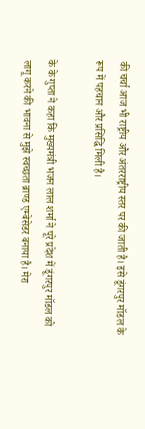की चर्चा आज भी राष्ट्रीय और अंतरराष्ट्रीय स्तर पर की जाती है। इसे डूंगरपुर मॉडल के रूप में पहचान और प्रसिद्धि मिली है।

के के गुप्ता ने कहा कि मुख्यमंत्री भजन लाल शर्मा ने पूरे प्रदेश में डूंगरपुर मॉडल को लागू करने की भावना से मुझे स्वच्छता ब्राण्ड एम्बेसेडर बनाया है। मेरा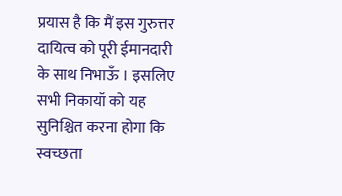प्रयास है कि मैं इस गुरुत्तर दायित्व को पूरी ईमानदारी के साथ निभाऊँ । इसलिए सभी निकायॉ को यह सुनिश्चित करना होगा कि स्वच्छता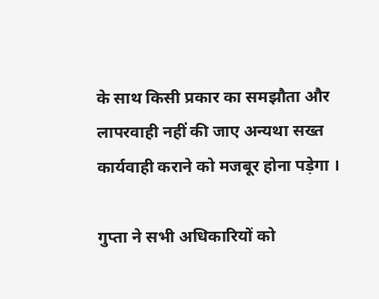के साथ किसी प्रकार का समझौता और लापरवाही नहीं की जाए अन्यथा सख्त कार्यवाही कराने को मजबूर होना पड़ेगा ।

गुप्ता ने सभी अधिकारियों को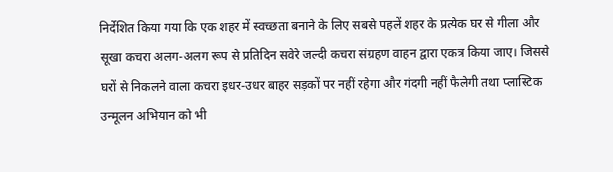निर्देशित किया गया कि एक शहर में स्वच्छता बनाने के लिए सबसे पहलें शहर के प्रत्येक घर से गीला और सूखा कचरा अलग-अलग रूप से प्रतिदिन सवेरे जल्दी कचरा संग्रहण वाहन द्वारा एकत्र किया जाए। जिससे घरों से निकलने वाला कचरा इधर-उधर बाहर सड़कों पर नहीं रहेगा और गंदगी नहीं फैलेगी तथा प्लास्टिक उन्मूलन अभियान को भी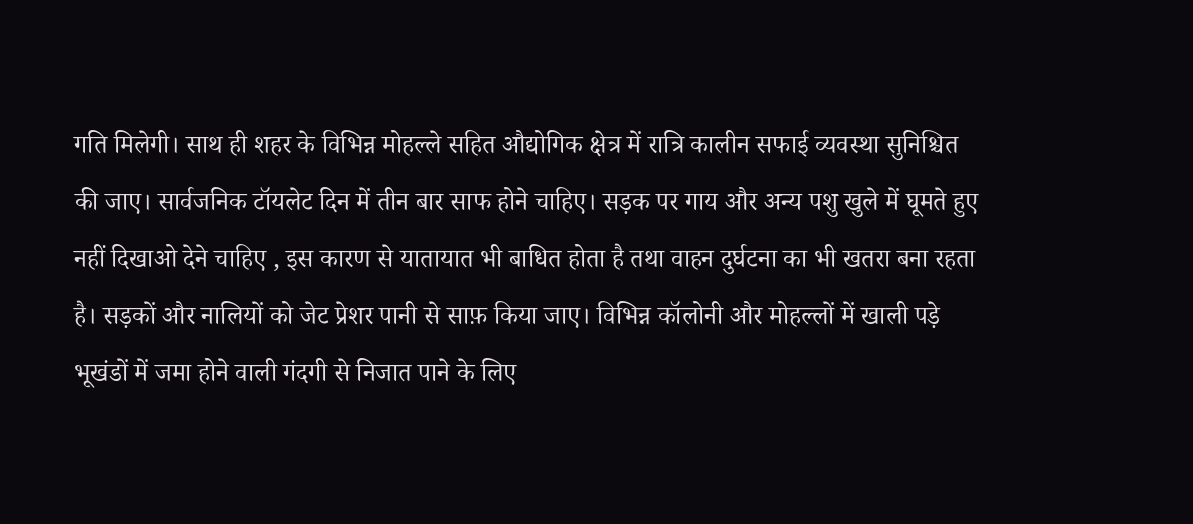गति मिलेगी। साथ ही शहर के विभिन्न मोहल्ले सहित औद्योगिक क्षेत्र में रात्रि कालीन सफाई व्यवस्था सुनिश्चित की जाए। सार्वजनिक टॉयलेट दिन में तीन बार साफ होने चाहिए। सड़क पर गाय और अन्य पशु खुले में घूमते हुए नहीं दिखाओ देने चाहिए , इस कारण से यातायात भी बाधित होता है तथा वाहन दुर्घटना का भी खतरा बना रहता है। सड़कों और नालियों को जेट प्रेशर पानी से साफ़ किया जाए। विभिन्न कॉलोनी और मोहल्लों में खाली पड़े भूखंडों में जमा होने वाली गंदगी से निजात पाने के लिए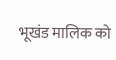भूखंड मालिक को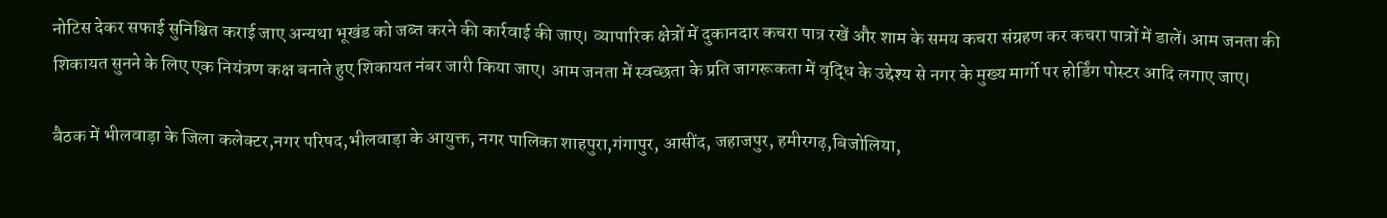नोटिस देकर सफाई सुनिश्चित कराई जाए अन्यथा भूखंड को जब्त करने की कार्रवाई की जाए। व्यापारिक क्षेत्रों में दुकानदार कचरा पात्र रखें और शाम के समय कचरा संग्रहण कर कचरा पात्रों में डालें। आम जनता की शिकायत सुनने के लिए एक नियंत्रण कक्ष बनाते हुए शिकायत नंबर जारी किया जाए। आम जनता में स्वच्छता के प्रति जागरूकता में वृद्धि के उद्देश्य से नगर के मुख्य मार्गो पर होर्डिंग पोस्टर आदि लगाए जाए।

बैठक में भीलवाड़ा के जिला कलेक्टर,नगर परिषद,भीलवाड़ा के आयुक्त, नगर पालिका शाहपुरा,गंगापुर, आसींद, जहाजपुर, हमीरगढ़,बिजोलिया,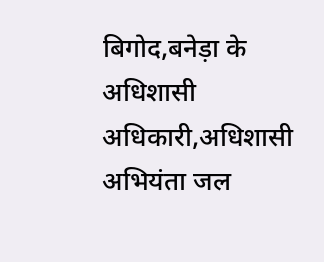बिगोद,बनेड़ा के अधिशासी अधिकारी,अधिशासी अभियंता जल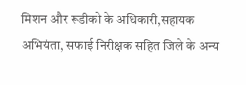मिशन और रूडीको के अधिकारी,सहायक अभियंता, सफाई निरीक्षक सहित जिले के अन्य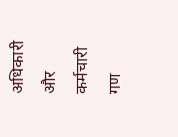अधिकारी और कर्मचारी गण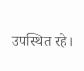उपस्थित रहे।